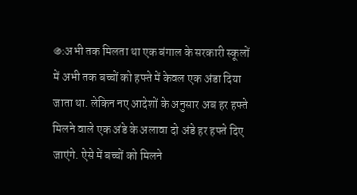֍:अभी तक मिलता था एक बंगाल के सरकारी स्कूलों में अभी तक बच्चों को हफ्ते में केवल एक अंडा दिया जाता था. लेकिन नए आदेशों के अनुसार अब हर हफ्ते मिलने वाले एक अंडे के अलावा दो अंडे हर हफ्ते दिए जाएंगे. ऐसे में बच्चों को मिलने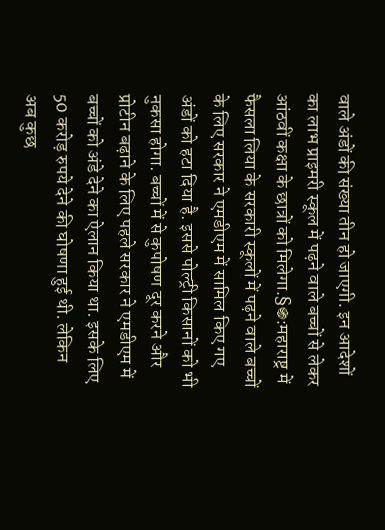वाले अंडों की संख्या तीन हो जाएगी. इन आदेशों का लाभ प्राइमरी स्कूल में पढ़ने वाले बच्चों से लेकर आंठवीं कक्षा के छात्रों को मिलेगा.§֍:महाराष्ट्र में फैसला लिया के सरकारी स्कूलों में पढ़ने वाले बच्चों के लिए सरकार ने एमडीएम में सामिल किए गए अंडों को हटा दिया है. इससे पोल्ट्री किसानों को भी नुकसा होगा. बच्चों में से कुपोषण दूर करने और प्रोटीन बढ़ाने के लिए पहले सरकार ने एमडीएम में बच्चों को अंडे देने का ऐलान किया था. इसके लिए 50 करोड़ रुपये देने की घोषणा हुई थी. लेकिन अब कुछ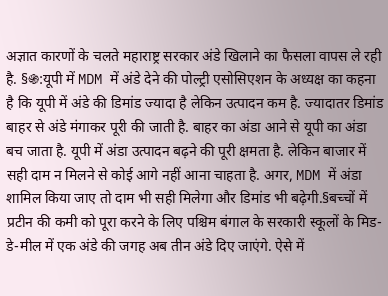अज्ञात कारणों के चलते महाराष्ट्र सरकार अंडे खिलाने का फैसला वापस ले रही है. §֍:यूपी में MDM में अंडे देने की पोल्ट्री एसोसिएशन के अध्यक्ष का कहना है कि यूपी में अंडे की डिमांड ज्यादा है लेकिन उत्पादन कम है. ज्यादातर डिमांड बाहर से अंडे मंगाकर पूरी की जाती है. बाहर का अंडा आने से यूपी का अंडा बच जाता है. यूपी में अंडा उत्पादन बढ़ने की पूरी क्षमता है. लेकिन बाजार में सही दाम न मिलने से कोई आगे नहीं आना चाहता है. अगर, MDM में अंडा शामिल किया जाए तो दाम भी सही मिलेगा और डिमांड भी बढ़ेगी.§बच्चों में प्रटीन की कमी को पूरा करने के लिए पश्चिम बंगाल के सरकारी स्कूलों के मिड-डे-मील में एक अंडे की जगह अब तीन अंडे दिए जाएंगे. ऐसे में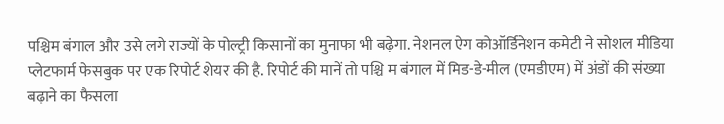पश्चिम बंगाल और उसे लगे राज्यों के पोल्ट्री किसानों का मुनाफा भी बढ़ेगा. नेशनल ऐग कोऑर्डिनेशन कमेटी ने सोशल मीडिया प्लेटफार्म फेसबुक पर एक रिपोर्ट शेयर की है. रिपोर्ट की मानें तो पश्चि म बंगाल में मिड-डे-मील (एमडीएम) में अंडों की संख्या बढ़ाने का फैसला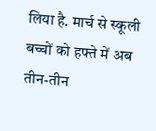लिया है. मार्च से स्कूली बच्चों को हफ्ते में अब तीन-तीन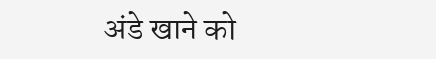अंडे खाने को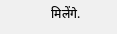मिलेंगे.